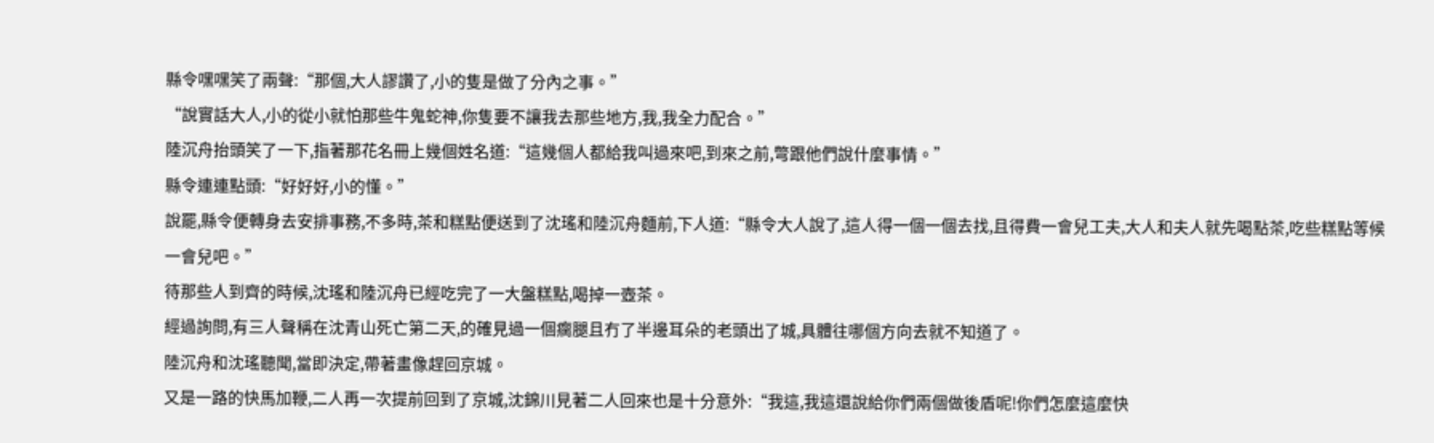縣令嘿嘿笑了兩聲:“那個,大人謬讚了,小的隻是做了分內之事。”
“說實話大人,小的從小就怕那些牛鬼蛇神,你隻要不讓我去那些地方,我,我全力配合。”
陸沉舟抬頭笑了一下,指著那花名冊上幾個姓名道:“這幾個人都給我叫過來吧,到來之前,彆跟他們說什麼事情。”
縣令連連點頭:“好好好,小的懂。”
說罷,縣令便轉身去安排事務,不多時,茶和糕點便送到了沈瑤和陸沉舟麵前,下人道:“縣令大人說了,這人得一個一個去找,且得費一會兒工夫,大人和夫人就先喝點茶,吃些糕點等候一會兒吧。”
待那些人到齊的時候,沈瑤和陸沉舟已經吃完了一大盤糕點,喝掉一壺茶。
經過詢問,有三人聲稱在沈青山死亡第二天,的確見過一個瘸腿且冇了半邊耳朵的老頭出了城,具體往哪個方向去就不知道了。
陸沉舟和沈瑤聽聞,當即決定,帶著畫像趕回京城。
又是一路的快馬加鞭,二人再一次提前回到了京城,沈錦川見著二人回來也是十分意外:“我這,我這還說給你們兩個做後盾呢!你們怎麼這麼快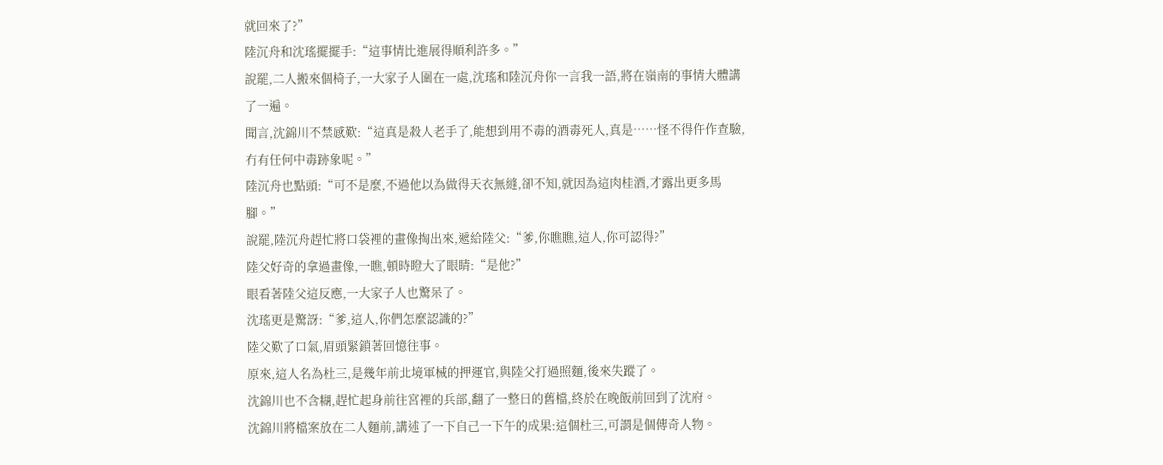就回來了?”
陸沉舟和沈瑤擺擺手:“這事情比進展得順利許多。”
說罷,二人搬來個椅子,一大家子人圍在一處,沈瑤和陸沉舟你一言我一語,將在嶺南的事情大體講了一遍。
聞言,沈錦川不禁感歎:“這真是殺人老手了,能想到用不毒的酒毒死人,真是……怪不得仵作查驗,冇有任何中毒跡象呢。”
陸沉舟也點頭:“可不是麼,不過他以為做得天衣無縫,卻不知,就因為這肉桂酒,才露出更多馬腳。”
說罷,陸沉舟趕忙將口袋裡的畫像掏出來,遞給陸父:“爹,你瞧瞧,這人,你可認得?”
陸父好奇的拿過畫像,一瞧,頓時瞪大了眼睛:“是他?”
眼看著陸父這反應,一大家子人也驚呆了。
沈瑤更是驚訝:“爹,這人,你們怎麼認識的?”
陸父歎了口氣,眉頭緊鎖著回憶往事。
原來,這人名為杜三,是幾年前北境軍械的押運官,與陸父打過照麵,後來失蹤了。
沈錦川也不含糊,趕忙起身前往宮裡的兵部,翻了一整日的舊檔,終於在晚飯前回到了沈府。
沈錦川將檔案放在二人麵前,講述了一下自己一下午的成果:這個杜三,可謂是個傳奇人物。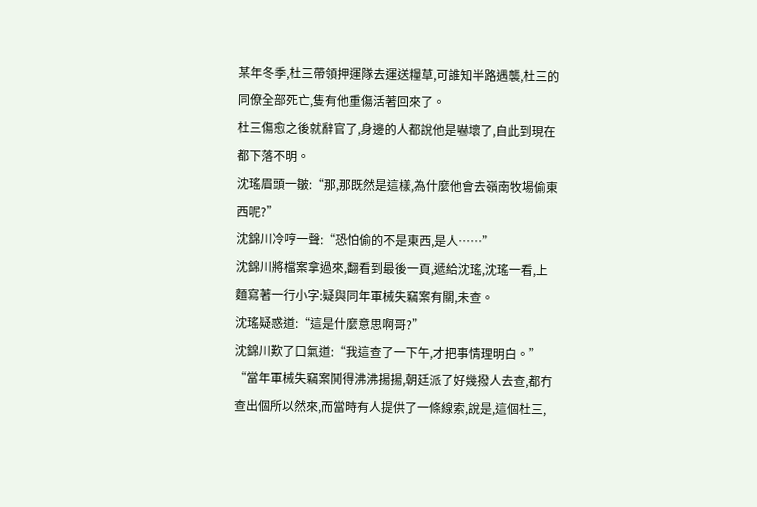某年冬季,杜三帶領押運隊去運送糧草,可誰知半路遇襲,杜三的同僚全部死亡,隻有他重傷活著回來了。
杜三傷愈之後就辭官了,身邊的人都說他是嚇壞了,自此到現在都下落不明。
沈瑤眉頭一皺:“那,那既然是這樣,為什麼他會去嶺南牧場偷東西呢?”
沈錦川冷哼一聲:“恐怕偷的不是東西,是人……”
沈錦川將檔案拿過來,翻看到最後一頁,遞給沈瑤,沈瑤一看,上麵寫著一行小字:疑與同年軍械失竊案有關,未查。
沈瑤疑惑道:“這是什麼意思啊哥?”
沈錦川歎了口氣道:“我這查了一下午,才把事情理明白。”
“當年軍械失竊案鬨得沸沸揚揚,朝廷派了好幾撥人去查,都冇查出個所以然來,而當時有人提供了一條線索,說是,這個杜三,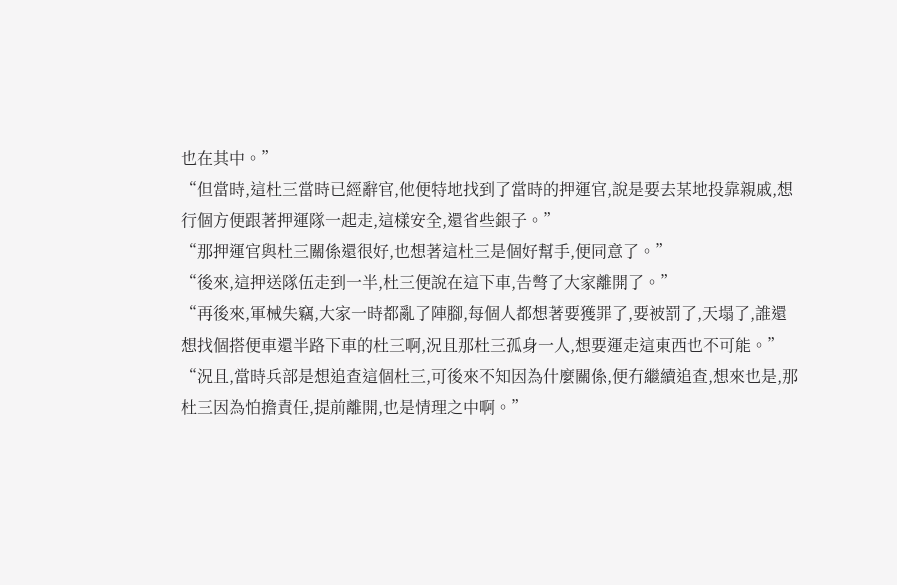也在其中。”
“但當時,這杜三當時已經辭官,他便特地找到了當時的押運官,說是要去某地投靠親戚,想行個方便跟著押運隊一起走,這樣安全,還省些銀子。”
“那押運官與杜三關係還很好,也想著這杜三是個好幫手,便同意了。”
“後來,這押送隊伍走到一半,杜三便說在這下車,告彆了大家離開了。”
“再後來,軍械失竊,大家一時都亂了陣腳,每個人都想著要獲罪了,要被罰了,天塌了,誰還想找個搭便車還半路下車的杜三啊,況且那杜三孤身一人,想要運走這東西也不可能。”
“況且,當時兵部是想追查這個杜三,可後來不知因為什麼關係,便冇繼續追查,想來也是,那杜三因為怕擔責任,提前離開,也是情理之中啊。”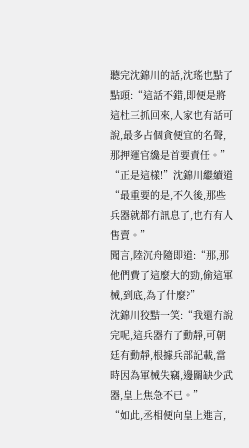聽完沈錦川的話,沈瑤也點了點頭:“這話不錯,即便是將這杜三抓回來,人家也有話可說,最多占個貪便宜的名聲,那押運官纔是首要責任。”
“正是這樣!”沈錦川繼續道“最重要的是,不久後,那些兵器就都冇訊息了,也冇有人售賣。”
聞言,陸沉舟隨即道:“那,那他們費了這麼大的勁,偷這軍械,到底,為了什麼?”
沈錦川狡黠一笑:“我還冇說完呢,這兵器冇了動靜,可朝廷有動靜,根據兵部記載,當時因為軍械失竊,邊關缺少武器,皇上焦急不已。”
“如此,丞相便向皇上進言,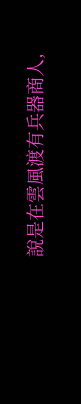說是在雲風渡有兵器商人,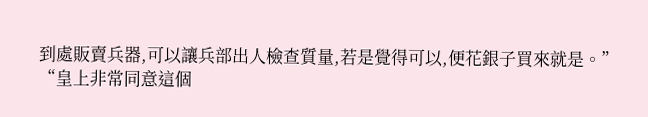到處販賣兵器,可以讓兵部出人檢查質量,若是覺得可以,便花銀子買來就是。”
“皇上非常同意這個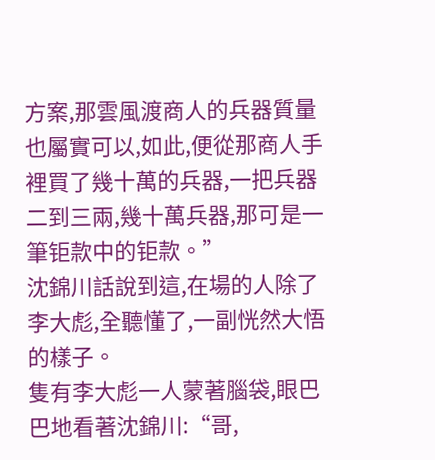方案,那雲風渡商人的兵器質量也屬實可以,如此,便從那商人手裡買了幾十萬的兵器,一把兵器二到三兩,幾十萬兵器,那可是一筆钜款中的钜款。”
沈錦川話說到這,在場的人除了李大彪,全聽懂了,一副恍然大悟的樣子。
隻有李大彪一人蒙著腦袋,眼巴巴地看著沈錦川:“哥,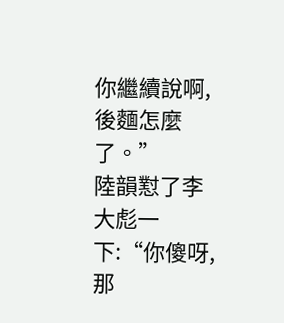你繼續說啊,後麵怎麼了。”
陸韻懟了李大彪一下:“你傻呀,那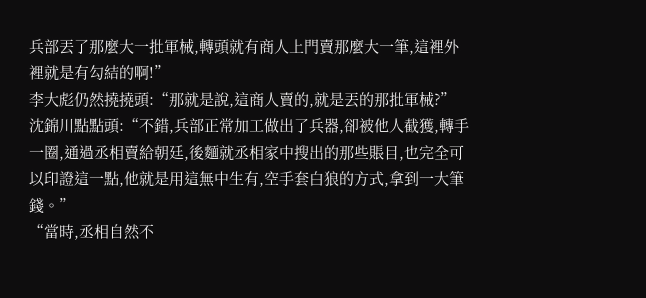兵部丟了那麼大一批軍械,轉頭就有商人上門賣那麼大一筆,這裡外裡就是有勾結的啊!”
李大彪仍然撓撓頭:“那就是說,這商人賣的,就是丟的那批軍械?”
沈錦川點點頭:“不錯,兵部正常加工做出了兵器,卻被他人截獲,轉手一圈,通過丞相賣給朝廷,後麵就丞相家中搜出的那些賬目,也完全可以印證這一點,他就是用這無中生有,空手套白狼的方式,拿到一大筆錢。”
“當時,丞相自然不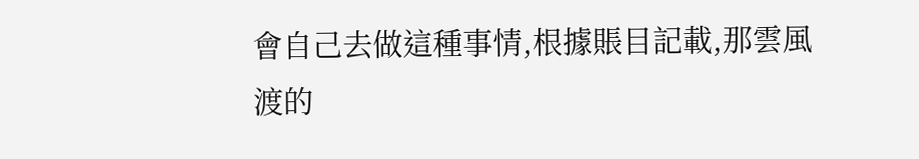會自己去做這種事情,根據賬目記載,那雲風渡的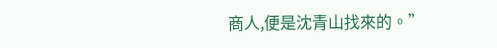商人,便是沈青山找來的。”